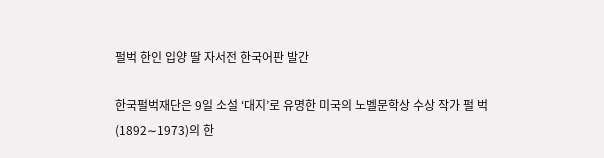펄벅 한인 입양 딸 자서전 한국어판 발간

한국펄벅재단은 9일 소설 ‘대지’로 유명한 미국의 노벨문학상 수상 작가 펄 벅(1892∼1973)의 한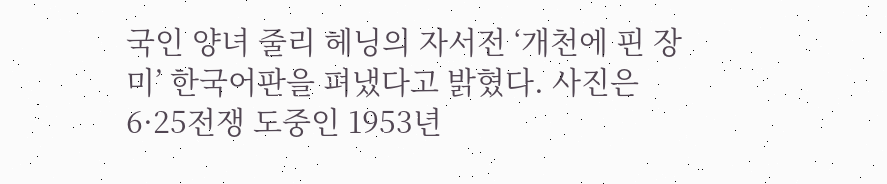국인 양녀 줄리 헤닝의 자서전 ‘개천에 핀 장미’ 한국어판을 펴냈다고 밝혔다. 사진은 6·25전쟁 도중인 1953년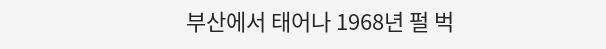부산에서 태어나 1968년 펄 벅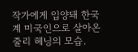작가에게 입양돼 한국계 미국인으로 살아온 줄리 헤닝의 모습.